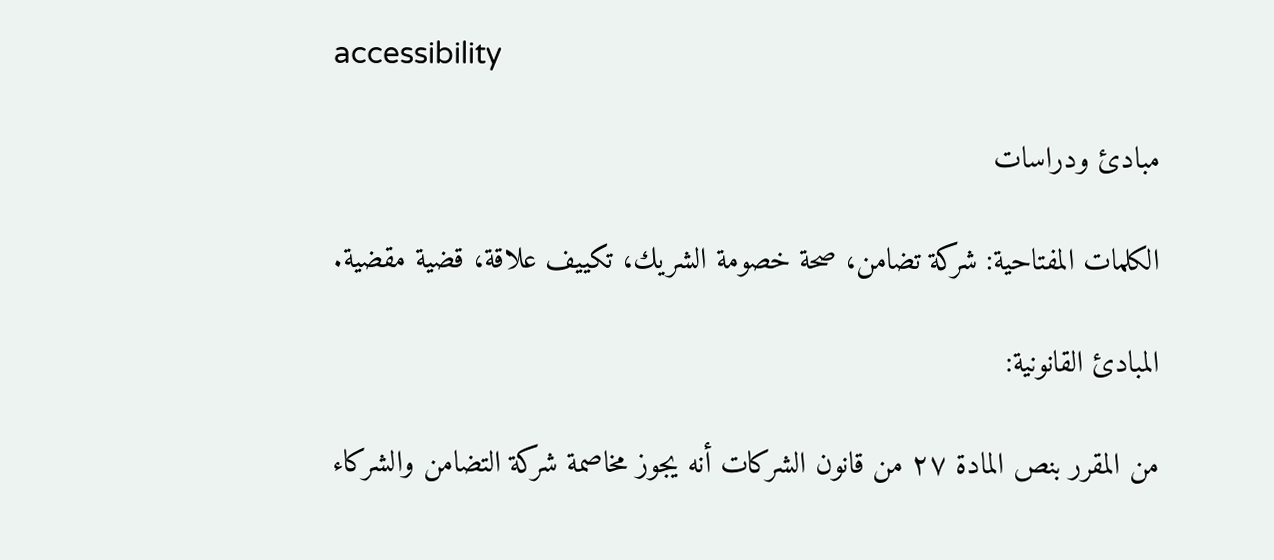accessibility

مبادئ ودراسات

الكلمات المفتاحية: شركة تضامن، صحة خصومة الشريك، تكييف علاقة، قضية مقضية.

المبادئ القانونية:

من المقرر بنص المادة ۲۷ من قانون الشركات أنه يجوز مخاصمة شركة التضامن والشركاء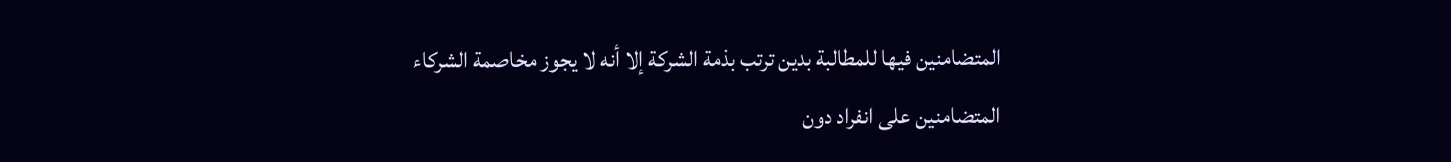المتضامنين فيها للمطالبة بدين ترتب بذمة الشركة إلا أنه لا يجوز مخاصمة الشركاء المتضامنين على انفراد دون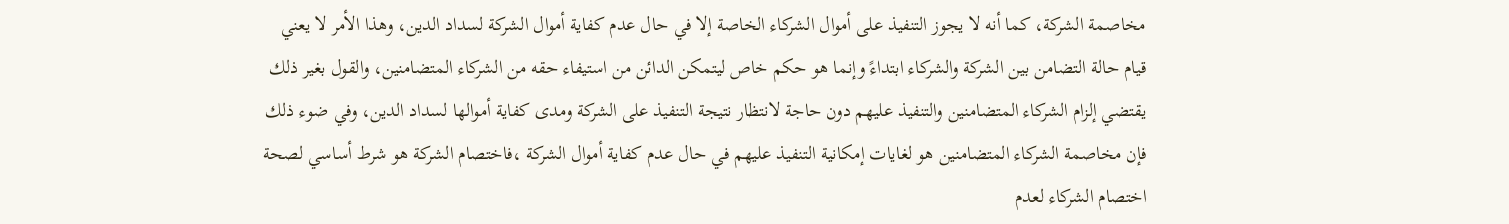مخاصمة الشركة، كما أنه لا يجوز التنفيذ على أموال الشركاء الخاصة إلا في حال عدم كفاية أموال الشركة لسداد الدين، وهذا الأمر لا يعني قيام حالة التضامن بين الشركة والشركاء ابتداءً وإنما هو حكم خاص ليتمكن الدائن من استيفاء حقه من الشركاء المتضامنين، والقول بغير ذلك يقتضي إلزام الشركاء المتضامنين والتنفيذ عليهم دون حاجة لانتظار نتيجة التنفيذ على الشركة ومدى كفاية أموالها لسداد الدين، وفي ضوء ذلك فإن مخاصمة الشركاء المتضامنين هو لغايات إمكانية التنفيذ عليهم في حال عدم كفاية أموال الشركة ،فاختصام الشركة هو شرط أساسي لصحة اختصام الشركاء لعدم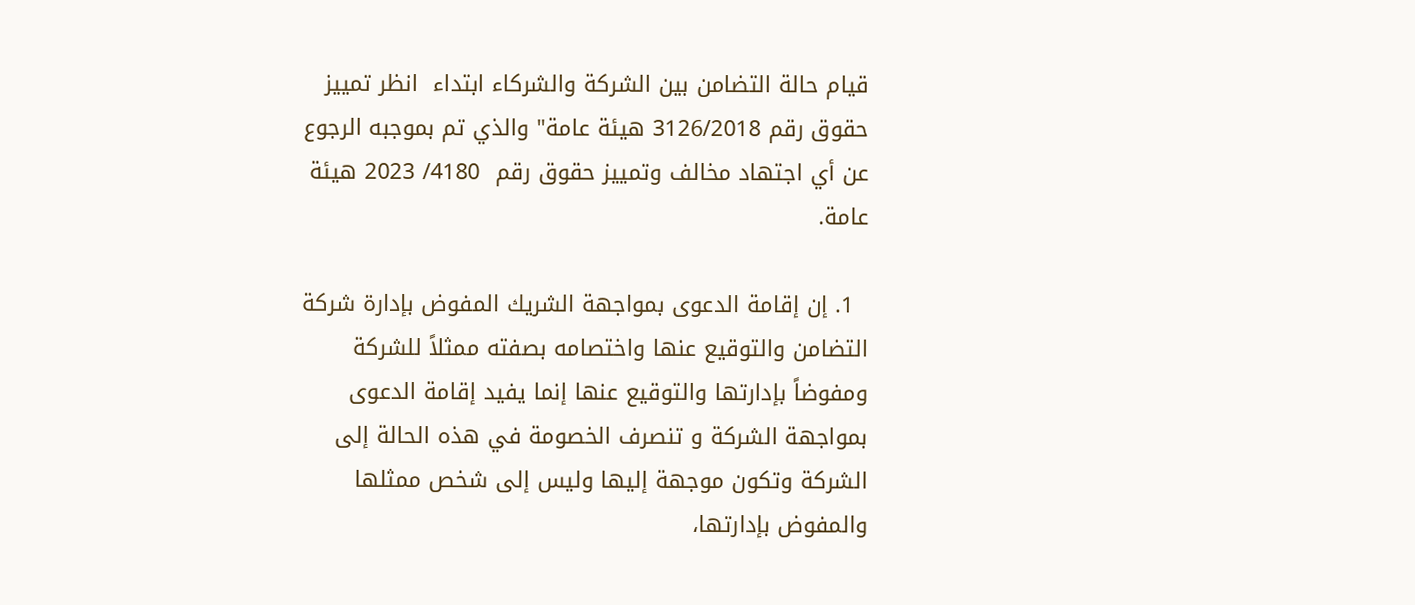قيام حالة التضامن بين الشركة والشركاء ابتداء  انظر تمييز حقوق رقم 3126/2018 هيئة عامة" والذي تم بموجبه الرجوع عن أي اجتهاد مخالف وتمييز حقوق رقم  4180/ 2023 هيئة عامة.

  1. إن إقامة الدعوى بمواجهة الشريك المفوض بإدارة شركة التضامن والتوقيع عنها واختصامه بصفته ممثلاً للشركة ومفوضاً بإدارتها والتوقيع عنها إنما يفيد إقامة الدعوى بمواجهة الشركة و تنصرف الخصومة في هذه الحالة إلى الشركة وتكون موجهة إليها وليس إلى شخص ممثلها والمفوض بإدارتها،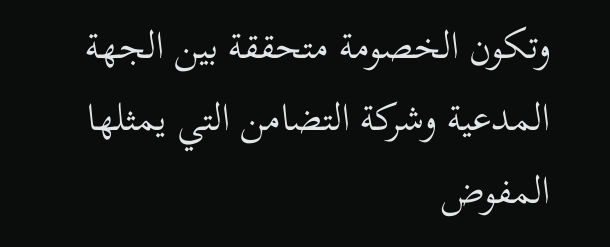وتكون الخصومة متحققة بين الجهة المدعية وشركة التضامن التي يمثلها المفوض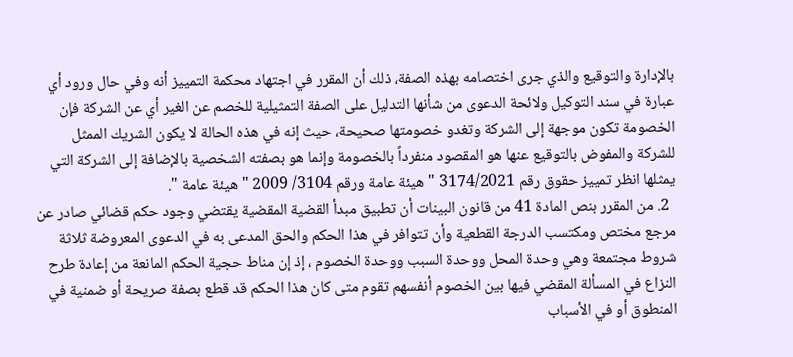بالإدارة والتوقيع والذي جرى اختصامه بهذه الصفة، ذلك أن المقرر في اجتهاد محكمة التمييز أنه وفي حال ورود أي عبارة في سند التوكيل ولائحة الدعوى من شأنها التدليل على الصفة التمثيلية للخصم عن الغير أي عن الشركة فإن الخصومة تكون موجهة إلى الشركة وتغدو خصومتها صحيحة، حيث إنه في هذه الحالة لا يكون الشريك الممثل للشركة والمفوض بالتوقيع عنها هو المقصود منفرداً بالخصومة وإنما هو بصفته الشخصية بالإضافة إلى الشركة التي يمثلها انظر تمييز حقوق رقم 3174/2021 "هيئة عامة ورقم 3104/ 2009 "هيئة عامة ".
  2. من المقرر بنص المادة 41 من قانون البينات أن تطبيق مبدأ القضية المقضية يقتضي وجود حكم قضائي صادر عن مرجع مختص ومكتسب الدرجة القطعية وأن تتوافر في هذا الحكم والحق المدعى به في الدعوى المعروضة ثلاثة شروط مجتمعة وهي وحدة المحل ووحدة السبب ووحدة الخصوم ، إذ إن مناط حجية الحكم المانعة من إعادة طرح النزاع في المسألة المقضي فيها بين الخصوم أنفسهم تقوم متى كان هذا الحكم قد قطع بصفة صريحة أو ضمنية في المنطوق أو في الأسباب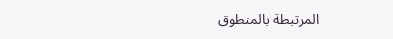المرتبطة بالمنطوق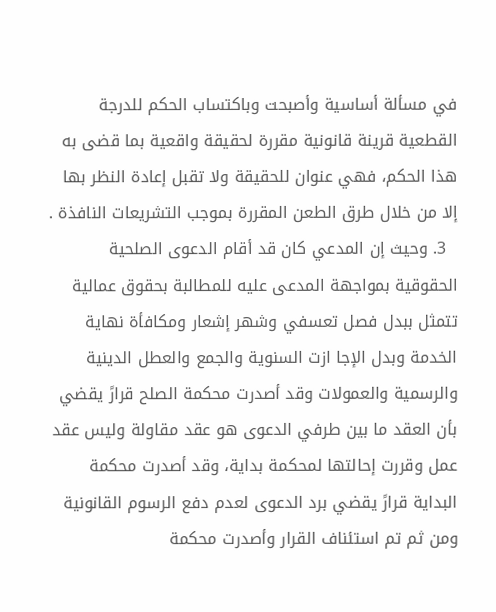في مسألة أساسية وأصبحت وباكتساب الحكم للدرجة القطعية قرينة قانونية مقررة لحقيقة واقعية بما قضى به هذا الحكم، فهي عنوان للحقيقة ولا تقبل إعادة النظر بها إلا من خلال طرق الطعن المقررة بموجب التشريعات النافذة .
  3. وحيث إن المدعي كان قد أقام الدعوى الصلحية الحقوقية بمواجهة المدعى عليه للمطالبة بحقوق عمالية تتمثل ببدل فصل تعسفي وشهر إشعار ومكافأة نهاية الخدمة وبدل الإجا ازت السنوية والجمع والعطل الدينية والرسمية والعمولات وقد أصدرت محكمة الصلح قرارً يقضي بأن العقد ما بين طرفي الدعوى هو عقد مقاولة وليس عقد عمل وقررت إحالتها لمحكمة بداية، وقد أصدرت محكمة البداية قرارً يقضي برد الدعوى لعدم دفع الرسوم القانونية ومن ثم تم استئناف القرار وأصدرت محكمة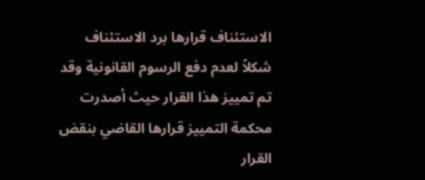الاستئناف قرارها برد الاستئناف شكلاً لعدم دفع الرسوم القانونية وقد تم تمييز هذا القرار حيث أصدرت محكمة التمييز قرارها القاضي بنقض القرار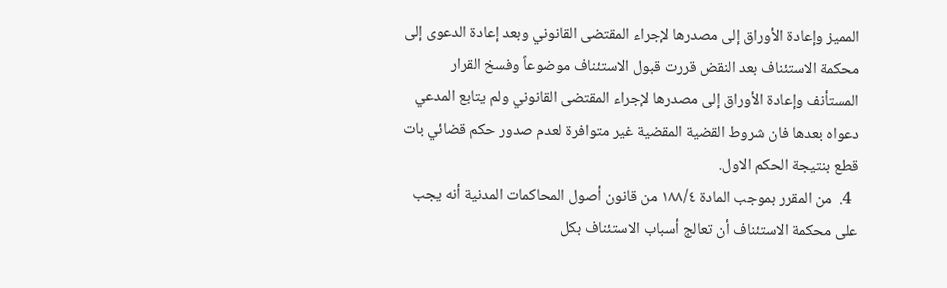المميز وإعادة الأوراق إلى مصدرها لإجراء المقتضى القانوني وبعد إعادة الدعوى إلى محكمة الاستئناف بعد النقض قررت قبول الاستئناف موضوعاً وفسخ القرار المستأنف وإعادة الأوراق إلى مصدرها لإجراء المقتضى القانوني ولم يتابع المدعي دعواه بعدها فان شروط القضية المقضية غير متوافرة لعدم صدور حكم قضائي بات قطع بنتيجة الحكم الاول.
  4.  من المقرر بموجب المادة ١٨٨/٤ من قانون أصول المحاكمات المدنية أنه يجب على محكمة الاستئناف أن تعالج أسباب الاستئناف بكل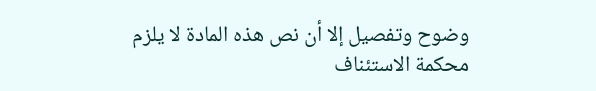وضوح وتفصيل إلا أن نص هذه المادة لا يلزم محكمة الاستئناف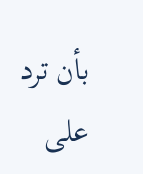بأن ترد على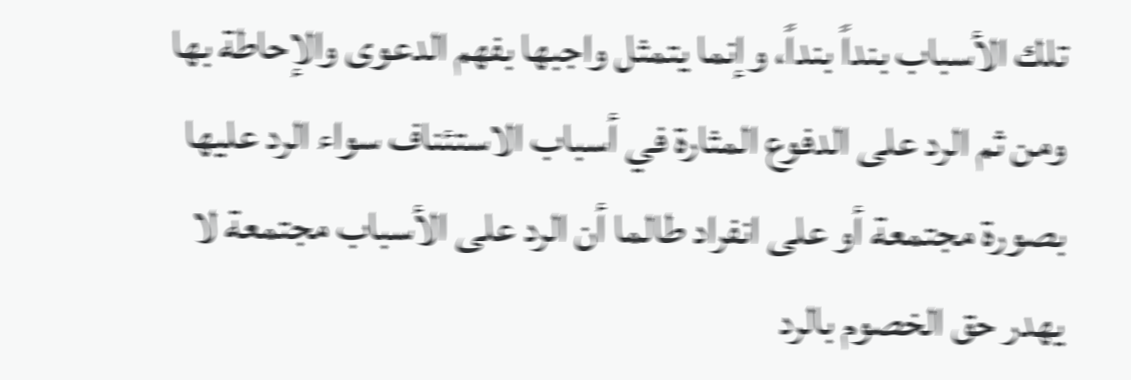تلك الأسباب بنداً بنداً، وإنما يتمثل واجبها بفهم الدعوى والإحاطة بها ومن ثم الرد على الدفوع المثارة في أسباب الاستئناف سواء الرد عليها بصورة مجتمعة أو على انفراد طالما أن الرد على الأسباب مجتمعة لا يهدر حق الخصوم بالرد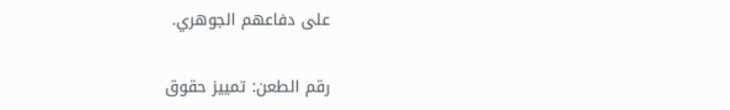على دفاعهم الجوهري.

رقم الطعن: تمييز حقوق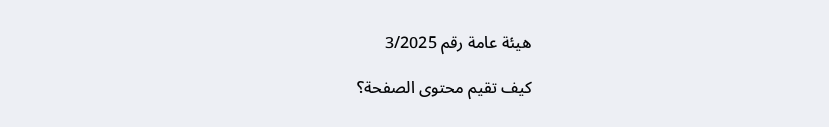هيئة عامة رقم 3/2025

كيف تقيم محتوى الصفحة؟